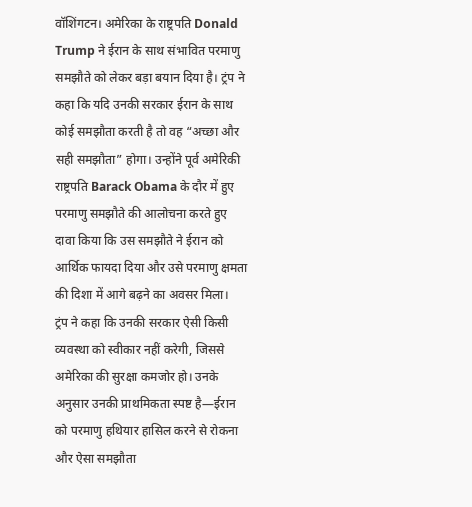वॉशिंगटन। अमेरिका के राष्ट्रपति Donald Trump ने ईरान के साथ संभावित परमाणु समझौते को लेकर बड़ा बयान दिया है। ट्रंप ने कहा कि यदि उनकी सरकार ईरान के साथ कोई समझौता करती है तो वह “अच्छा और सही समझौता” होगा। उन्होंने पूर्व अमेरिकी राष्ट्रपति Barack Obama के दौर में हुए परमाणु समझौते की आलोचना करते हुए दावा किया कि उस समझौते ने ईरान को आर्थिक फायदा दिया और उसे परमाणु क्षमता की दिशा में आगे बढ़ने का अवसर मिला।
ट्रंप ने कहा कि उनकी सरकार ऐसी किसी व्यवस्था को स्वीकार नहीं करेगी, जिससे अमेरिका की सुरक्षा कमजोर हो। उनके अनुसार उनकी प्राथमिकता स्पष्ट है—ईरान को परमाणु हथियार हासिल करने से रोकना और ऐसा समझौता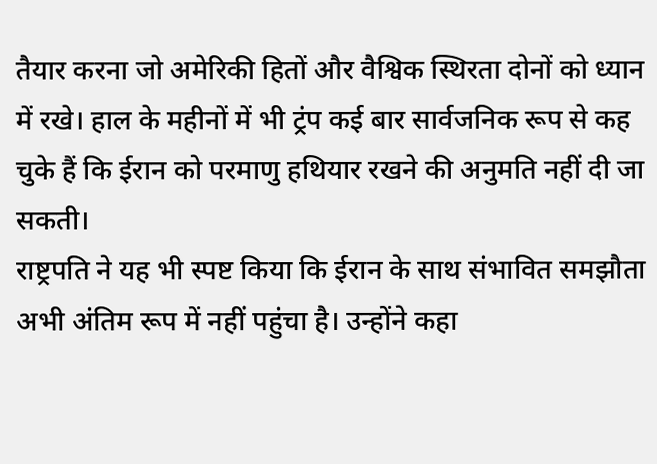तैयार करना जो अमेरिकी हितों और वैश्विक स्थिरता दोनों को ध्यान में रखे। हाल के महीनों में भी ट्रंप कई बार सार्वजनिक रूप से कह चुके हैं कि ईरान को परमाणु हथियार रखने की अनुमति नहीं दी जा सकती।
राष्ट्रपति ने यह भी स्पष्ट किया कि ईरान के साथ संभावित समझौता अभी अंतिम रूप में नहीं पहुंचा है। उन्होंने कहा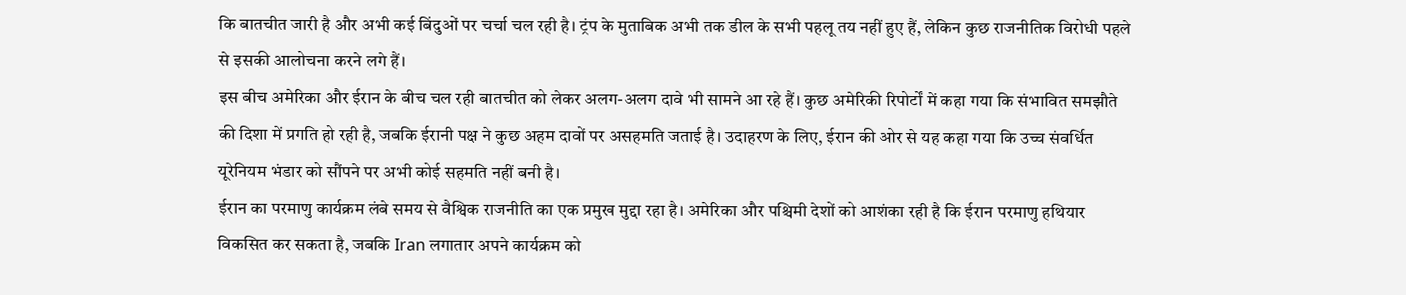कि बातचीत जारी है और अभी कई बिंदुओं पर चर्चा चल रही है। ट्रंप के मुताबिक अभी तक डील के सभी पहलू तय नहीं हुए हैं, लेकिन कुछ राजनीतिक विरोधी पहले से इसकी आलोचना करने लगे हैं।
इस बीच अमेरिका और ईरान के बीच चल रही बातचीत को लेकर अलग-अलग दावे भी सामने आ रहे हैं। कुछ अमेरिकी रिपोर्टों में कहा गया कि संभावित समझौते की दिशा में प्रगति हो रही है, जबकि ईरानी पक्ष ने कुछ अहम दावों पर असहमति जताई है। उदाहरण के लिए, ईरान की ओर से यह कहा गया कि उच्च संवर्धित यूरेनियम भंडार को सौंपने पर अभी कोई सहमति नहीं बनी है।
ईरान का परमाणु कार्यक्रम लंबे समय से वैश्विक राजनीति का एक प्रमुख मुद्दा रहा है। अमेरिका और पश्चिमी देशों को आशंका रही है कि ईरान परमाणु हथियार विकसित कर सकता है, जबकि Iran लगातार अपने कार्यक्रम को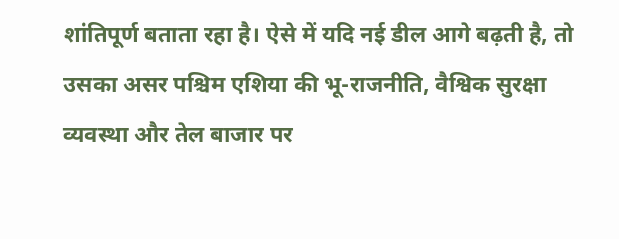शांतिपूर्ण बताता रहा है। ऐसे में यदि नई डील आगे बढ़ती है, तो उसका असर पश्चिम एशिया की भू-राजनीति, वैश्विक सुरक्षा व्यवस्था और तेल बाजार पर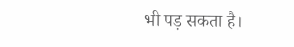भी पड़ सकता है।